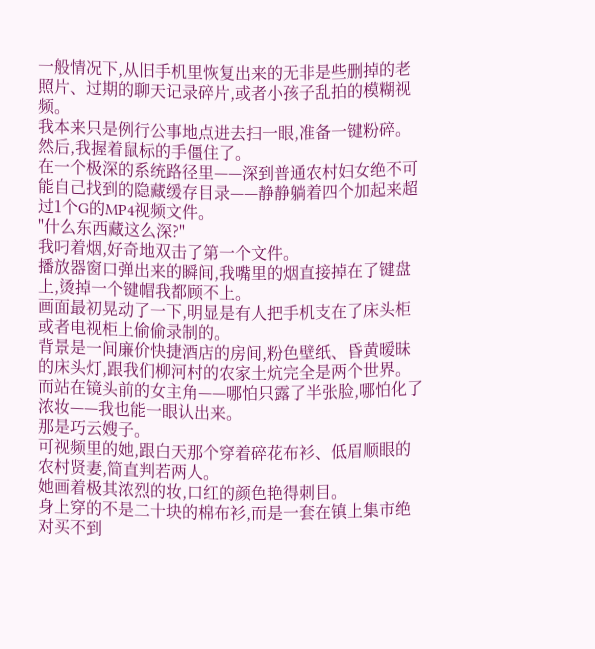一般情况下,从旧手机里恢复出来的无非是些删掉的老照片、过期的聊天记录碎片,或者小孩子乱拍的模糊视频。
我本来只是例行公事地点进去扫一眼,准备一键粉碎。
然后,我握着鼠标的手僵住了。
在一个极深的系统路径里——深到普通农村妇女绝不可能自己找到的隐藏缓存目录——静静躺着四个加起来超过1个G的MP4视频文件。
"什么东西藏这么深?"
我叼着烟,好奇地双击了第一个文件。
播放器窗口弹出来的瞬间,我嘴里的烟直接掉在了键盘上,烫掉一个键帽我都顾不上。
画面最初晃动了一下,明显是有人把手机支在了床头柜或者电视柜上偷偷录制的。
背景是一间廉价快捷酒店的房间,粉色壁纸、昏黄暧昧的床头灯,跟我们柳河村的农家土炕完全是两个世界。
而站在镜头前的女主角——哪怕只露了半张脸,哪怕化了浓妆——我也能一眼认出来。
那是巧云嫂子。
可视频里的她,跟白天那个穿着碎花布衫、低眉顺眼的农村贤妻,简直判若两人。
她画着极其浓烈的妆,口红的颜色艳得刺目。
身上穿的不是二十块的棉布衫,而是一套在镇上集市绝对买不到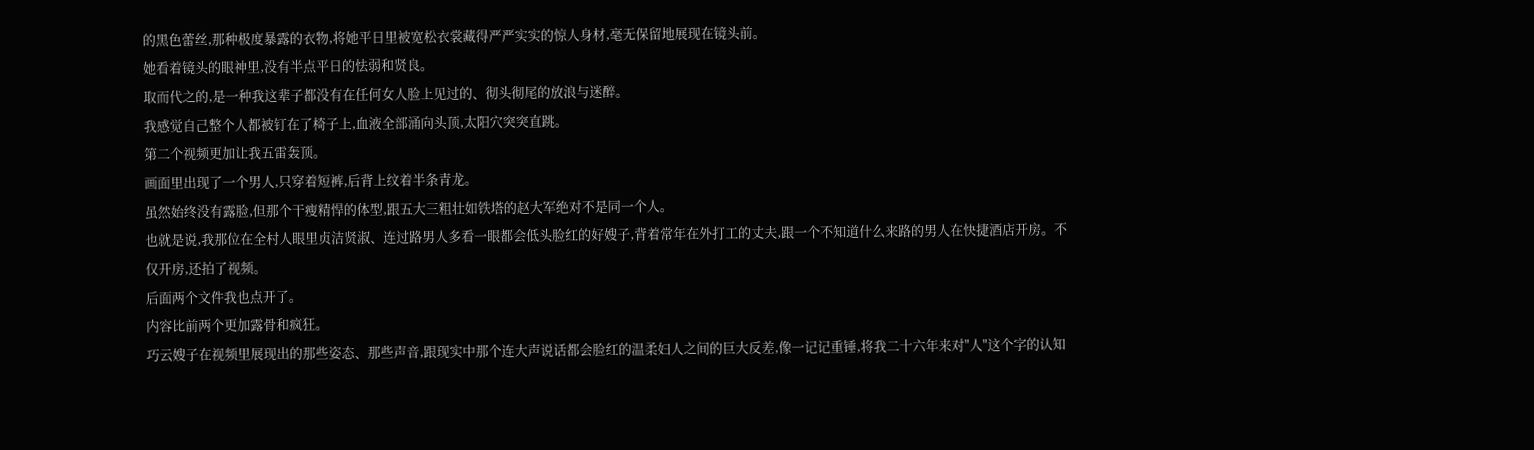的黑色蕾丝,那种极度暴露的衣物,将她平日里被宽松衣裳藏得严严实实的惊人身材,毫无保留地展现在镜头前。
她看着镜头的眼神里,没有半点平日的怯弱和贤良。
取而代之的,是一种我这辈子都没有在任何女人脸上见过的、彻头彻尾的放浪与迷醉。
我感觉自己整个人都被钉在了椅子上,血液全部涌向头顶,太阳穴突突直跳。
第二个视频更加让我五雷轰顶。
画面里出现了一个男人,只穿着短裤,后背上纹着半条青龙。
虽然始终没有露脸,但那个干瘦精悍的体型,跟五大三粗壮如铁塔的赵大军绝对不是同一个人。
也就是说,我那位在全村人眼里贞洁贤淑、连过路男人多看一眼都会低头脸红的好嫂子,背着常年在外打工的丈夫,跟一个不知道什么来路的男人在快捷酒店开房。不仅开房,还拍了视频。
后面两个文件我也点开了。
内容比前两个更加露骨和疯狂。
巧云嫂子在视频里展现出的那些姿态、那些声音,跟现实中那个连大声说话都会脸红的温柔妇人之间的巨大反差,像一记记重锤,将我二十六年来对"人"这个字的认知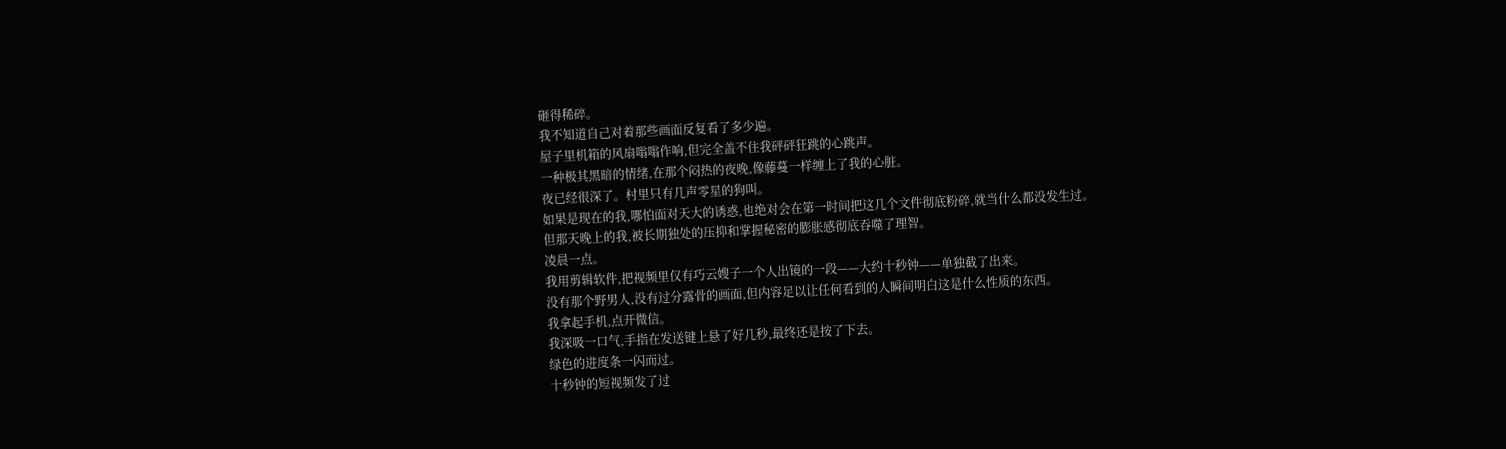砸得稀碎。
我不知道自己对着那些画面反复看了多少遍。
屋子里机箱的风扇嗡嗡作响,但完全盖不住我砰砰狂跳的心跳声。
一种极其黑暗的情绪,在那个闷热的夜晚,像藤蔓一样缠上了我的心脏。
夜已经很深了。村里只有几声零星的狗叫。
如果是现在的我,哪怕面对天大的诱惑,也绝对会在第一时间把这几个文件彻底粉碎,就当什么都没发生过。
但那天晚上的我,被长期独处的压抑和掌握秘密的膨胀感彻底吞噬了理智。
凌晨一点。
我用剪辑软件,把视频里仅有巧云嫂子一个人出镜的一段——大约十秒钟——单独截了出来。
没有那个野男人,没有过分露骨的画面,但内容足以让任何看到的人瞬间明白这是什么性质的东西。
我拿起手机,点开微信。
我深吸一口气,手指在发送键上悬了好几秒,最终还是按了下去。
绿色的进度条一闪而过。
十秒钟的短视频发了过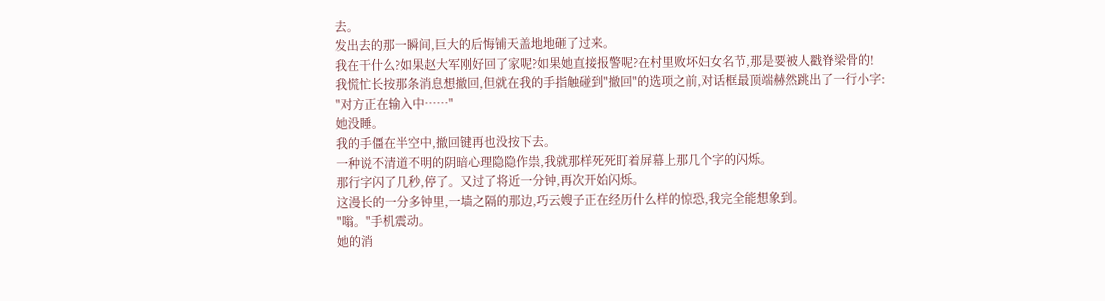去。
发出去的那一瞬间,巨大的后悔铺天盖地地砸了过来。
我在干什么?如果赵大军刚好回了家呢?如果她直接报警呢?在村里败坏妇女名节,那是要被人戳脊梁骨的!
我慌忙长按那条消息想撤回,但就在我的手指触碰到"撤回"的选项之前,对话框最顶端赫然跳出了一行小字:
"对方正在输入中……"
她没睡。
我的手僵在半空中,撤回键再也没按下去。
一种说不清道不明的阴暗心理隐隐作祟,我就那样死死盯着屏幕上那几个字的闪烁。
那行字闪了几秒,停了。又过了将近一分钟,再次开始闪烁。
这漫长的一分多钟里,一墙之隔的那边,巧云嫂子正在经历什么样的惊恐,我完全能想象到。
"嗡。"手机震动。
她的消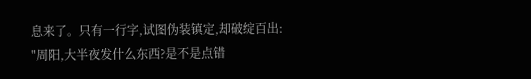息来了。只有一行字,试图伪装镇定,却破绽百出:
"周阳,大半夜发什么东西?是不是点错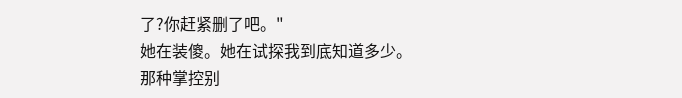了?你赶紧删了吧。"
她在装傻。她在试探我到底知道多少。
那种掌控别